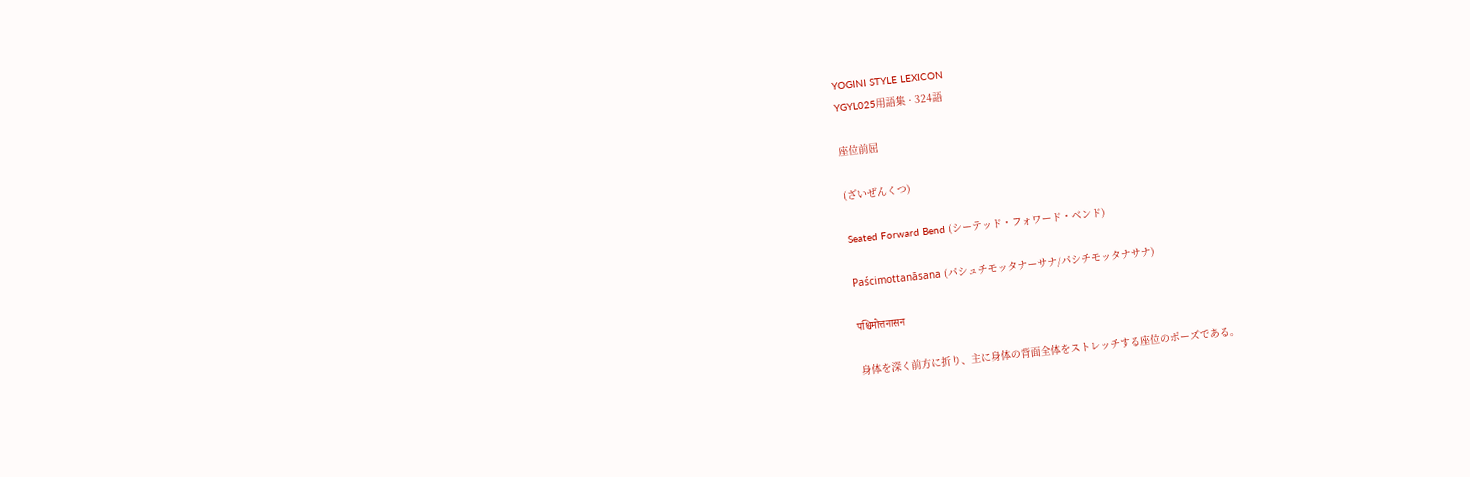YOGINI STYLE LEXICON
YGYL025用語集 · 324語

座位前屈

(ざいぜんくつ)

Seated Forward Bend (シーテッド・フォワード・ベンド)

Paścimottanāsana (パシュチモッタナーサナ/パシチモッタナサナ)

पश्चिमोत्तनासन

身体を深く前方に折り、主に身体の背面全体をストレッチする座位のポーズである。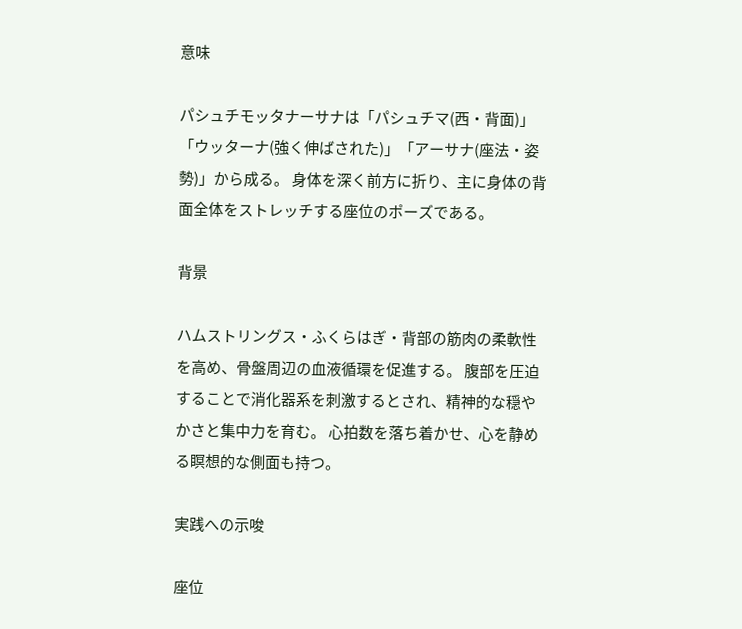意味

パシュチモッタナーサナは「パシュチマ(西・背面)」「ウッターナ(強く伸ばされた)」「アーサナ(座法・姿勢)」から成る。 身体を深く前方に折り、主に身体の背面全体をストレッチする座位のポーズである。

背景

ハムストリングス・ふくらはぎ・背部の筋肉の柔軟性を高め、骨盤周辺の血液循環を促進する。 腹部を圧迫することで消化器系を刺激するとされ、精神的な穏やかさと集中力を育む。 心拍数を落ち着かせ、心を静める瞑想的な側面も持つ。

実践への示唆

座位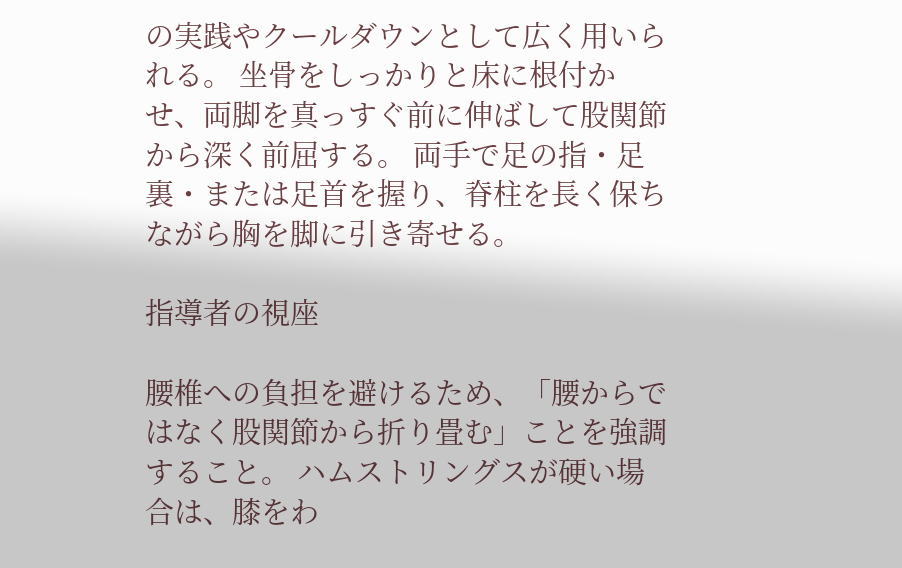の実践やクールダウンとして広く用いられる。 坐骨をしっかりと床に根付かせ、両脚を真っすぐ前に伸ばして股関節から深く前屈する。 両手で足の指・足裏・または足首を握り、脊柱を長く保ちながら胸を脚に引き寄せる。

指導者の視座

腰椎への負担を避けるため、「腰からではなく股関節から折り畳む」ことを強調すること。 ハムストリングスが硬い場合は、膝をわ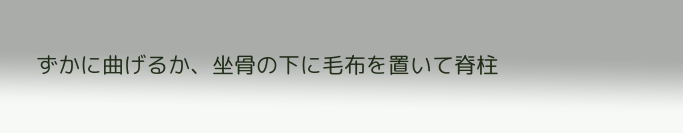ずかに曲げるか、坐骨の下に毛布を置いて脊柱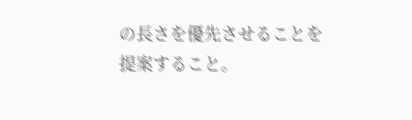の長さを優先させることを提案すること。